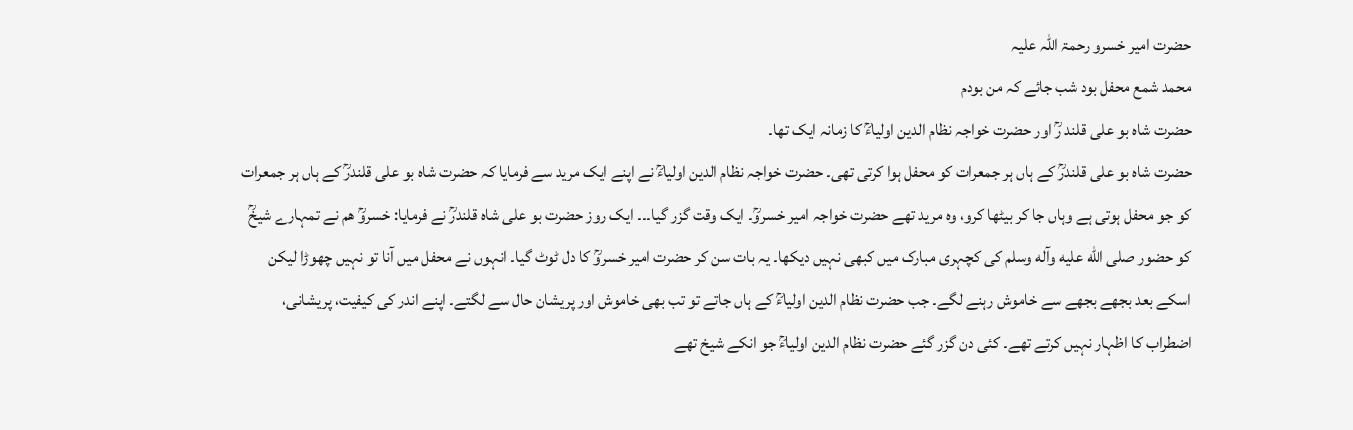حضرت امیر خسرو رحمۃ اللہ علیہ
محمد شمع محفل بود شب جائے کہ من بودم
حضرت شاہ بو علی قلند رؒ اور حضرت خواجہ نظام الدین اولیاءؒ کا زمانہ ایک تھا۔
حضرت شاہ بو علی قلندرؒ کے ہاں ہر جمعرات کو محفل ہوا کرتی تھی۔ حضرت خواجہ نظام الدین اولیاءؒ نے اپنے ایک مرید سے فرمایا کہ حضرت شاہ بو علی قلندرؒ کے ہاں ہر جمعرات کو جو محفل ہوتی ہے وہاں جا کر بیٹھا کرو، وہ مرید تھے حضرت خواجہ امیر خسروؒ۔ ایک وقت گزر گیا۔۔۔ ایک روز حضرت بو علی شاہ قلندرؒ نے فرمایا: خسروؒ ھم نے تمہارے شیخؒ کو حضور صلی الله علیه وآله وسلم کی کچہری مبارک میں کبھی نہیں دیکھا۔ یہ بات سن کر حضرت امیر خسروؒ کا دل ٹوٹ گیا۔ انہوں نے محفل میں آنا تو نہیں چھوڑا لیکن اسکے بعد بجھے بجھے سے خاموش رہنے لگے۔ جب حضرت نظام الدین اولیاءؒ کے ہاں جاتے تو تب بھی خاموش اور پریشان حال سے لگتے۔ اپنے اندر کی کیفیت، پریشانی، اضطراب کا اظہار نہیں کرتے تھے۔ کئی دن گزر گئے حضرت نظام الدین اولیاءؒ جو انکے شیخ تھے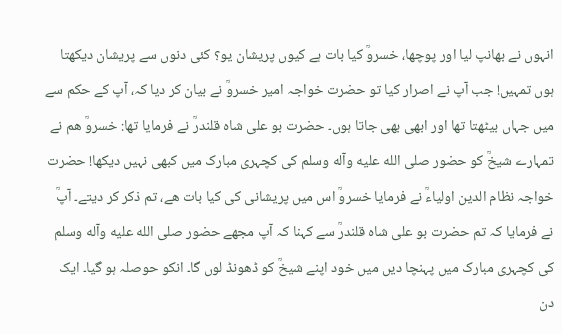انہوں نے بھانپ لیا اور پوچھا، خسروؒ کیا بات ہے کیوں پریشان یو؟ کئی دنوں سے پریشان دیکھتا ہوں تمہیں! جب آپ نے اصرار کیا تو حضرت خواجہ امیر خسروؒ نے بیان کر دیا کہ، آپ کے حکم سے میں جہاں بیٹھتا تھا اور ابھی بھی جاتا ہوں۔ حضرت بو علی شاہ قلندرؒ نے فرمایا تھا: خسروؒ ھم نے تمہارے شیخؒ کو حضور صلی الله علیه وآله وسلم کی کچہری مبارک میں کبھی نہیں دیکھا! حضرت خواجہ نظام الدین اولیاءؒ نے فرمایا خسروؒ اس میں پریشانی کی کیا بات ھے، تم ذکر کر دیتے۔ آپؒ نے فرمایا کہ تم حضرت بو علی شاہ قلندرؒ سے کہنا کہ آپ مجھے حضور صلی الله علیه وآله وسلم کی کچہری مبارک میں پہنچا دیں میں خود اپنے شیخؒ کو ڈھونڈ لوں گا۔ انکو حوصلہ ہو گیا۔ ایک دن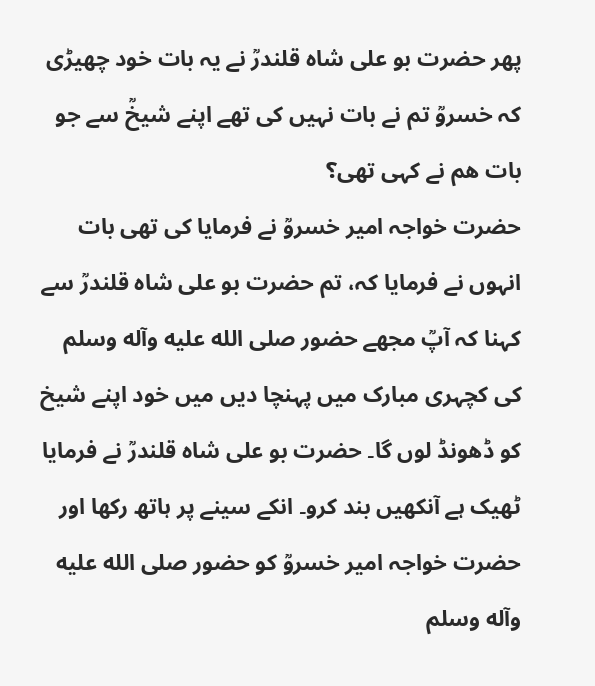پھر حضرت بو علی شاہ قلندرؒ نے یہ بات خود چھیڑی کہ خسروؒ تم نے بات نہیں کی تھے اپنے شیخؒ سے جو بات ھم نے کہی تھی؟
حضرت خواجہ امیر خسروؒ نے فرمایا کی تھی بات انہوں نے فرمایا کہ، تم حضرت بو علی شاہ قلندرؒ سے کہنا کہ آپؒ مجھے حضور صلی الله علیه وآله وسلم کی کچہری مبارک میں پہنچا دیں میں خود اپنے شیخ کو ڈھونڈ لوں گا۔ حضرت بو علی شاہ قلندرؒ نے فرمایا ٹھیک ہے آنکھیں بند کرو۔ انکے سینے پر ہاتھ رکھا اور حضرت خواجہ امیر خسروؒ کو حضور صلی الله علیه وآله وسلم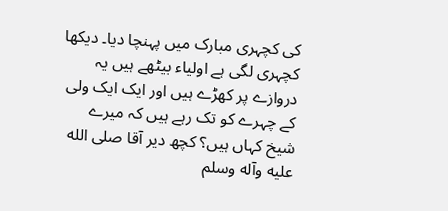کی کچہری مبارک میں پہنچا دیا۔ دیکھا کچہری لگی ہے اولیاء بیٹھے ہیں یہ دروازے پر کھڑے ہیں اور ایک ایک ولی کے چہرے کو تک رہے ہیں کہ میرے شیخ کہاں ہیں؟ کچھ دیر آقا صلی الله علیه وآله وسلم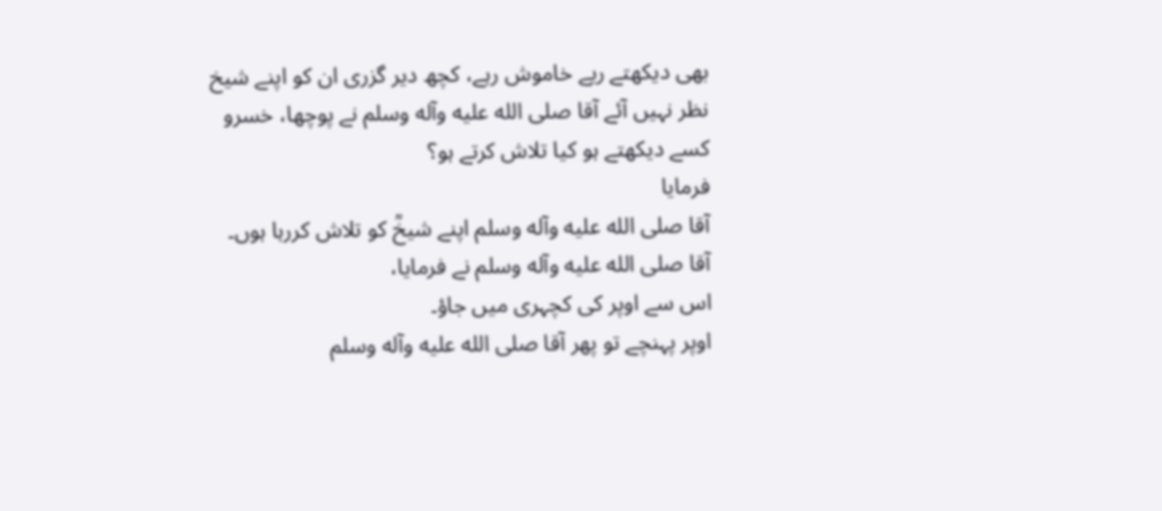بھی دیکھتے ریے خاموش رہے، کچھ دیر گزری ان کو اپنے شیخ نظر نہیں آئے آقا صلی الله علیه وآله وسلم نے پوچھا، خسرو کسے دیکھتے ہو کیا تلاش کرتے ہو؟
فرمایا
آقا صلی الله علیه وآله وسلم اپنے شیخؒ کو تلاش کررہا ہوں۔
آقا صلی الله علیه وآله وسلم نے فرمایا،
اس سے اوپر کی کچہری میں جاؤ۔
اوپر پہنچے تو پھر آقا صلی الله علیه وآله وسلم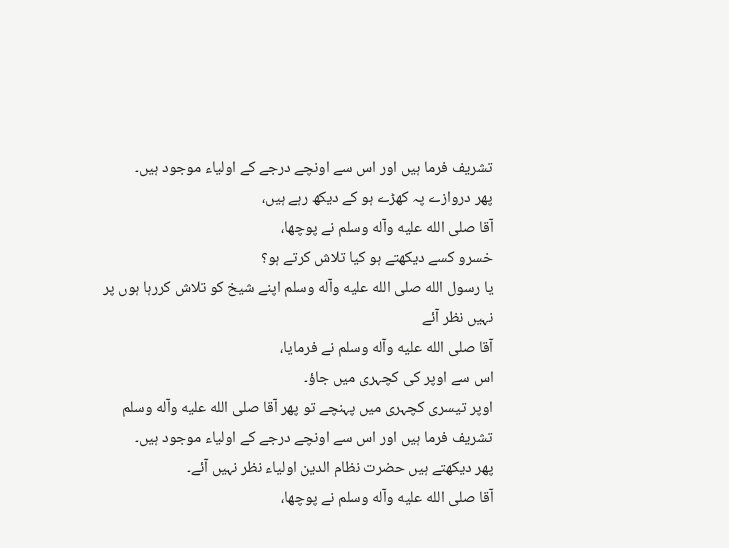تشریف فرما ہیں اور اس سے اونچے درجے کے اولیاء موجود ہیں۔
پھر دروازے پہ کھڑے ہو کے دیکھ رہے ہیں،
آقا صلی الله علیه وآله وسلم نے پوچھا،
خسرو کسے دیکھتے ہو کیا تلاش کرتے ہو؟
یا رسول الله صلی الله علیه وآله وسلم اپنے شیخ کو تلاش کررہا ہوں پر نہیں نظر آئے
آقا صلی الله علیه وآله وسلم نے فرمایا،
اس سے اوپر کی کچہری میں جاؤ۔
اوپر تیسری کچہری میں پہنچے تو پھر آقا صلی الله علیه وآله وسلم تشریف فرما ہیں اور اس سے اونچے درجے کے اولیاء موجود ہیں۔
پھر دیکھتے ہیں حضرت نظام الدین اولیاء نظر نہیں آئے۔
آقا صلی الله علیه وآله وسلم نے پوچھا،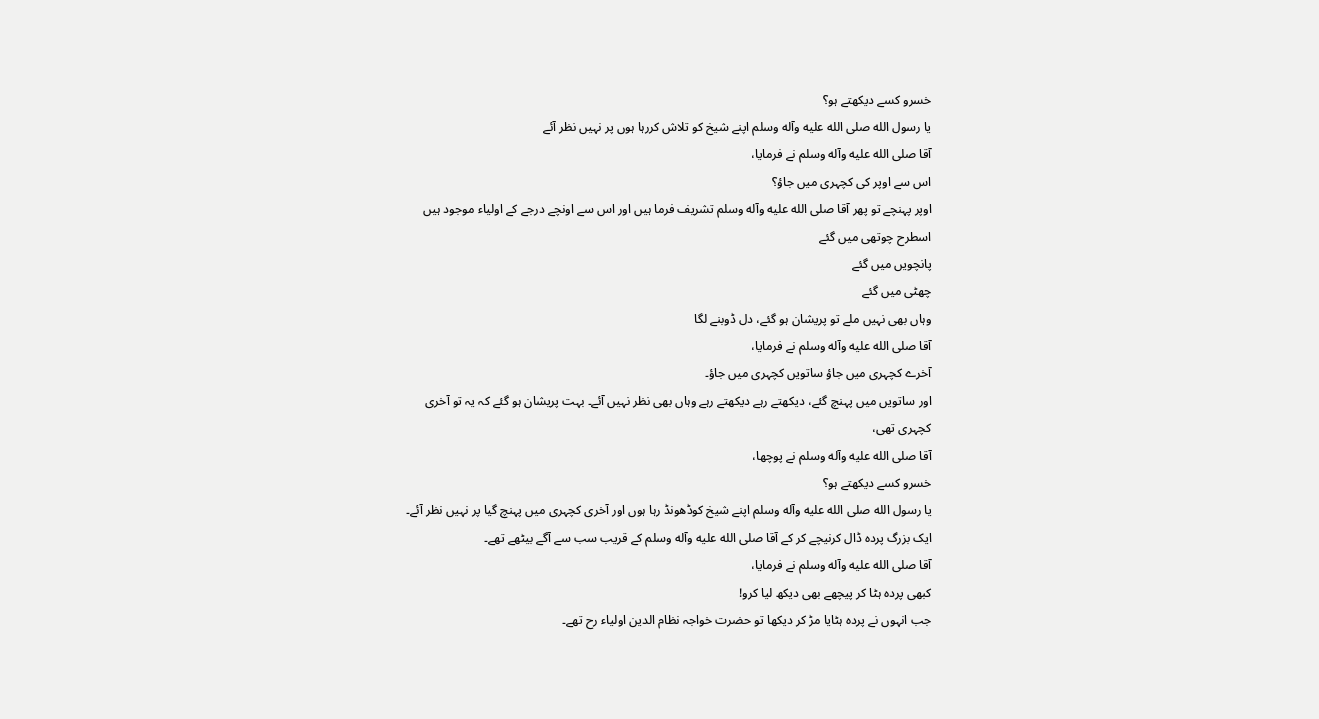خسرو کسے دیکھتے ہو؟
یا رسول الله صلی الله علیه وآله وسلم اپنے شیخ کو تلاش کررہا ہوں پر نہیں نظر آئے
آقا صلی الله علیه وآله وسلم نے فرمایا،
اس سے اوپر کی کچہری میں جاؤ؟
اوپر پہنچے تو پھر آقا صلی الله علیه وآله وسلم تشریف فرما ہیں اور اس سے اونچے درجے کے اولیاء موجود ہیں
اسطرح چوتھی میں گئے
پانچویں میں گئے
چھٹی میں گئے
وہاں بھی نہیں ملے تو پریشان ہو گئے، دل ڈوبنے لگا
آقا صلی الله علیه وآله وسلم نے فرمایا،
آخرے کچہری میں جاؤ ساتویں کچہری میں جاؤ۔
اور ساتویں میں پہنچ گئے، دیکھتے رہے دیکھتے رہے وہاں بھی نظر نہیں آئے۔ بہت پریشان ہو گئے کہ یہ تو آخری کچہری تھی،
آقا صلی الله علیه وآله وسلم نے پوچھا،
خسرو کسے دیکھتے ہو؟
یا رسول الله صلی الله علیه وآله وسلم اپنے شیخ کوڈھونڈ رہا ہوں اور آخری کچہری میں پہنچ گیا پر نہیں نظر آئے۔
ایک بزرگ پردہ ڈال کرنیچے کر کے آقا صلی الله علیه وآله وسلم کے قریب سب سے آگے بیٹھے تھے۔
آقا صلی الله علیه وآله وسلم نے فرمایا،
کبھی پردہ ہٹا کر پیچھے بھی دیکھ لیا کرو!
جب انہوں نے پردہ ہٹایا مڑ کر دیکھا تو حضرت خواجہ نظام الدین اولیاء رح تھے۔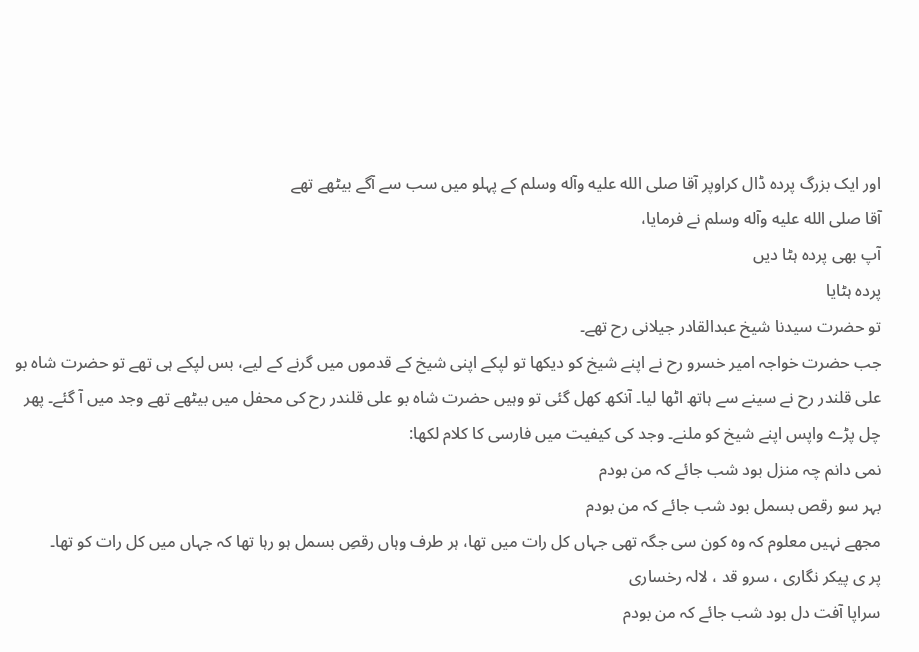اور ایک بزرگ پردہ ڈال کراوپر آقا صلی الله علیه وآله وسلم کے پہلو میں سب سے آگے بیٹھے تھے
آقا صلی الله علیه وآله وسلم نے فرمایا،
آپ بھی پردہ ہٹا دیں
پردہ ہٹایا
تو حضرت سیدنا شیخ عبدالقادر جیلانی رح تھے۔
جب حضرت خواجہ امیر خسرو رح نے اپنے شیخ کو دیکھا تو لپکے اپنی شیخ کے قدموں میں گرنے کے لیے، بس لپکے ہی تھے تو حضرت شاہ بو علی قلندر رح نے سینے سے ہاتھ اٹھا لیا۔ آنکھ کھل گئی تو وہیں حضرت شاہ بو علی قلندر رح کی محفل میں بیٹھے تھے وجد میں آ گئے۔ پھر چل پڑے واپس اپنے شیخ کو ملنے۔ وجد کی کیفیت میں فارسی کا کلام لکھا:
نمی دانم چہ منزل بود شب جائے کہ من بودم
بہر سو رقص بسمل بود شب جائے کہ من بودم
مجھے نہیں معلوم کہ وہ کون سی جگہ تھی جہاں کل رات میں تھا، ہر طرف وہاں رقصِ بسمل ہو رہا تھا کہ جہاں میں کل رات کو تھا۔
پر ی پیکر نگاری ، سرو قد ، لالہ رخساری
سراپا آفت دل بود شب جائے کہ من بودم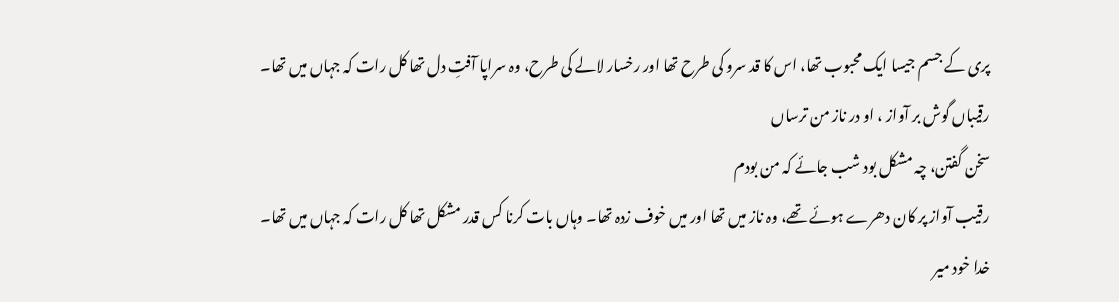پری کے جسم جیسا ایک محبوب تھا، اس کا قد سرو کی طرح تھا اور رخسار لالے کی طرح، وہ سراپا آفتِ دل تھا کل رات کہ جہاں میں تھا۔
رقیباں گوش بر آواز ، او در ناز من ترساں
سخن گفتن، چہ مشکل بود شب جائے کہ من بودم
رقیب آواز پر کان دھرے ہوئے تھے، وہ ناز میں تھا اور میں خوف زدہ تھا۔ وہاں بات کرنا کس قدر مشکل تھا کل رات کہ جہاں میں تھا۔
خدا خود میر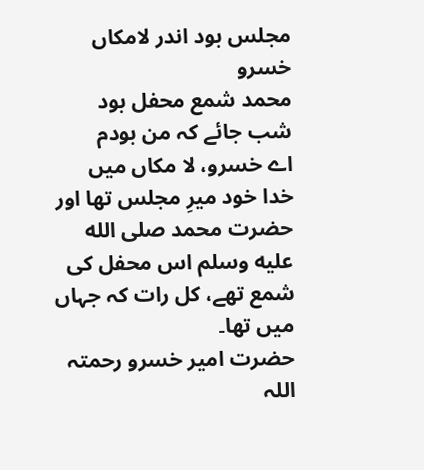مجلس بود اندر لامکاں خسرو
محمد شمع محفل بود شب جائے کہ من بودم
اے خسرو، لا مکاں میں خدا خود میرِ مجلس تھا اور حضرت محمد صلى الله عليه وسلم اس محفل کی شمع تھے، کل رات کہ جہاں میں تھا۔
حضرت امیر خسرو رحمتہ اللہ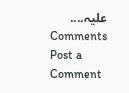علیہ....
Comments
Post a Comment